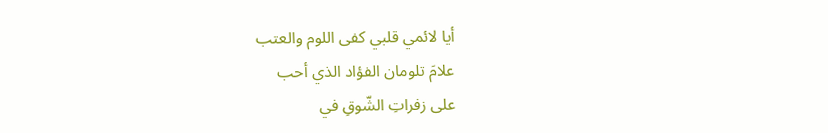أيا لائمي قلبي كفى اللوم والعتب
علامَ تلومان الفؤاد الذي أحب
على زفراتِ الشّوقِ في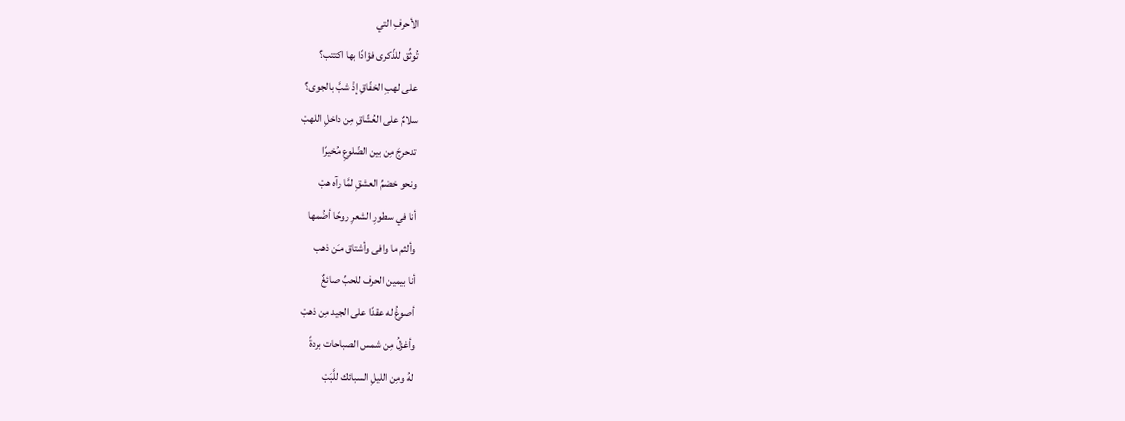الأحرفِ التي
تُوثِّق للذّكرى فؤادًا بها اكتتب؟
على لهبِ الخفّاقِ إذْ شبَّ بالجوى؟
سلامٌ على العُشّاقِ مِن داخلِ اللهبْ
تدحرجَ مِن بين الضّلوعِ مُخيرًا
ونحو خضمِّ العشقِ لمَّا رآه هبْ
أنا في سطورِ الشعرِ روحًا أضُمها
وألثم ما وافى وأشتاق مـَن ذهب
أنا بيمين الحرف للحبِّ صائغٌ
أصوغُ له عقدًا على الجيد مِن ذهبْ
وأغزلُ مِن شمس الصباحات بردةً
لهُ ومِن الليلِ السبائك للَّبَبْ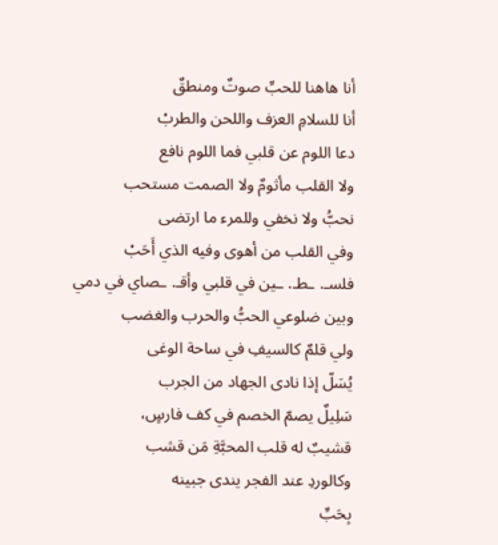أنا هاهنا للحبِّ صوتٌ ومنطقٌ
أنا للسلامِ العزف واللحن والطربْ
دعا اللوم عن قلبي فما اللوم نافع
ولا القلب مأثومٌ ولا الصمت مستحب
نحبُّ ولا نخفي وللمرء ما ارتضى
وفي القلب من أهوى وفيه الذي أَحَبْ
فلسـ. ـطـ. ـين في قلبي وأقـ. ـصاي في دمي
وبين ضلوعي الحبُّ والحرب والغضب
ولي قلمٌ كالسيفِ في ساحة الوغى
يُسَلّ إذا نادى الجهاد من الجرب
سَلِيلٌ يصمّ الخصم في كف فارسٍ،
قشيبٌ له قلب المحبَّةِ مَن قشب
وكالوردِ عند الفجر يندى جبينه
بِحَبِّ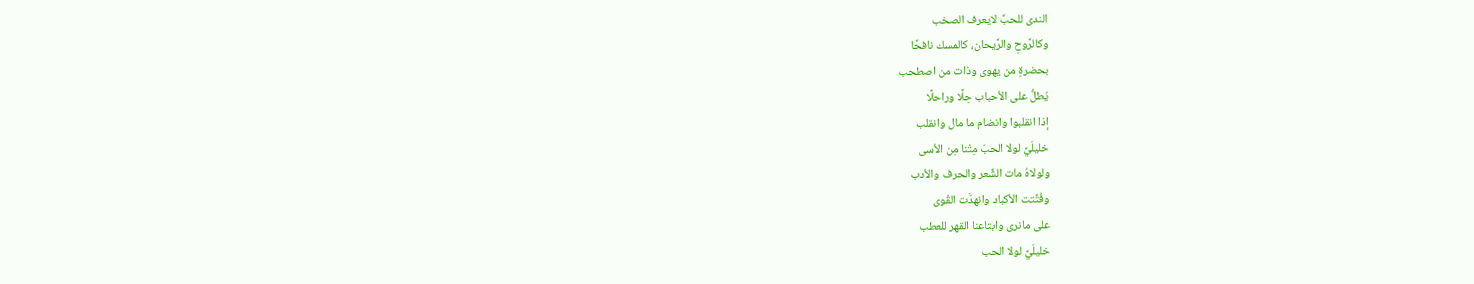الندى للحبِّ لايعرف الصخب
وكالرَّوحِ والرَّيحان، كالمسك نافحًا
بحضرةِ من يهوى وذات من اصطحب
يُطلُّ على الأحباب حِلًا وراحلًا
إذا انقلبوا وانضام ما مال وانقلب
خليلَيَّ لولا الحبّ مِتْنا مِن الأسى
ولولاهُ مات الشِّعر والحرف والأدب
وفُتِّتت الأكباد وانهدَّت القُوى
على مانرى وابتاعنا القهر للعطب
خليلَيَّ لولا الحب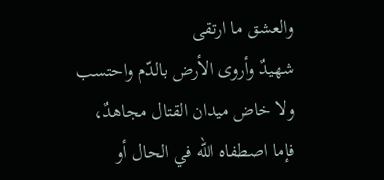والعشق ما ارتقى
شهيدٌ وأروى الأرض بالدّم واحتسب
ولا خاض ميدان القتال مجاهدٌ،
فإما اصطفاه الله في الحال أو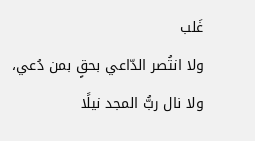غَلب
ولا انتُصر الدّاعي بحقٍ بمن دُعي،
ولا نال ربُّ المجد نيلًا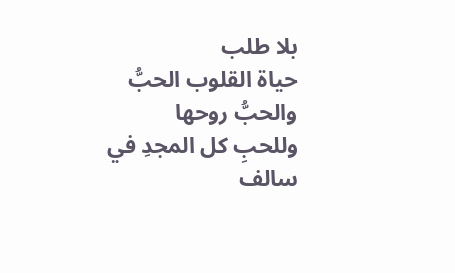بلا طلب
حياة القلوب الحبُّ والحبُّ روحها
وللحبِ كل المجدِ في سالف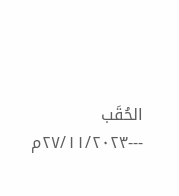الحُقَب
---٢٧/١١/٢٠٢٣م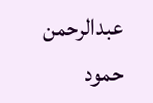عبدالرحمن حمود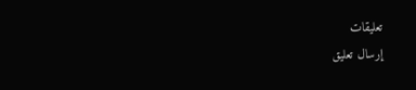تعليقات
إرسال تعليق